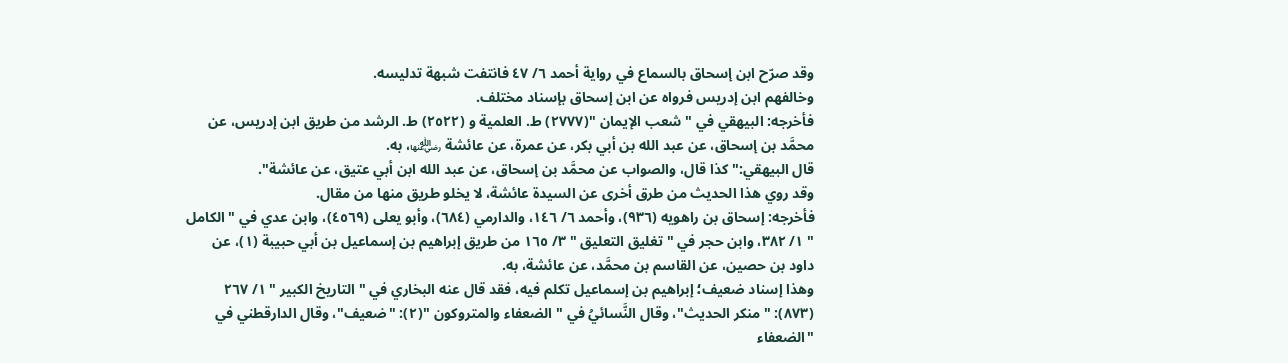وقد صرّح ابن إسحاق بالسماع في رواية أحمد ٦/ ٤٧ فانتفت شبهة تدليسه.
وخالفهم ابن إدريس فرواه عن ابن إسحاق بإسناد مختلف.
فأخرجه: البيهقي في " شعب الإيمان "(٢٧٧٧) ط. العلمية و (٢٥٢٢) ط. الرشد من طريق ابن إدريس، عن محمَّد بن إسحاق، عن عبد الله بن أبي بكر، عن عمرة، عن عائشة ﵂، به.
قال البيهقي:"كذا قال، والصواب عن محمَّد بن إسحاق، عن عبد الله ابن أبي عتيق، عن عائشة".
وقد روي هذا الحديث من طرق أخرى عن السيدة عائشة، لا يخلو طريق منها من مقال.
فأخرجه: إسحاق بن راهويه (٩٣٦)، وأحمد ٦/ ١٤٦، والدارمي (٦٨٤)، وأبو يعلى (٤٥٦٩)، وابن عدي في " الكامل " ١/ ٣٨٢، وابن حجر في " تغليق التعليق " ٣/ ١٦٥ من طريق إبراهيم بن إسماعيل بن أبي حبيبة (١)، عن داود بن حصين، عن القاسم بن محمَّد، عن عائشة، به.
وهذا إسناد ضعيف؛ إبراهيم بن إسماعيل تكلم فيه، فقد قال عنه البخاري في " التاريخ الكبير " ١/ ٢٦٧ (٨٧٣): "منكر الحديث"، وقال النَّسائيُ في " الضعفاء والمتروكون "(٢): "ضعيف"، وقال الدارقطني في "الضعفاء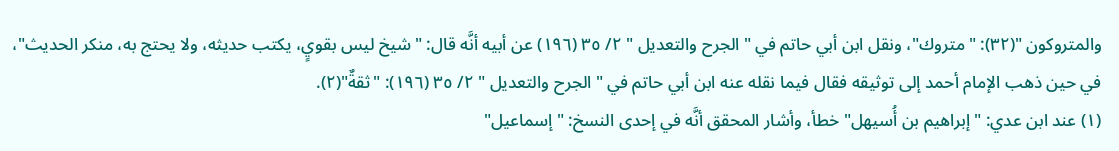والمتروكون "(٣٢): "متروك"، ونقل ابن أبي حاتم في " الجرح والتعديل " ٢/ ٣٥ (١٩٦) عن أبيه أنَّه قال: "شيخ ليس بقويٍ، يكتب حديثه، ولا يحتج به، منكر الحديث"، في حين ذهب الإمام أحمد إلى توثيقه فقال فيما نقله عنه ابن أبي حاتم في " الجرح والتعديل " ٢/ ٣٥ (١٩٦): "ثقةٌ"(٢).
(١) عند ابن عدي: "إبراهيم بن أُسيهل" خطأ، وأشار المحقق أنَّه في إحدى النسخ: "إسماعيل"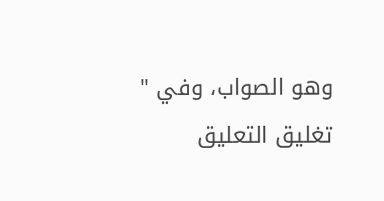وهو الصواب، وفي " تغليق التعليق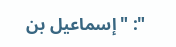": "إسماعيل بن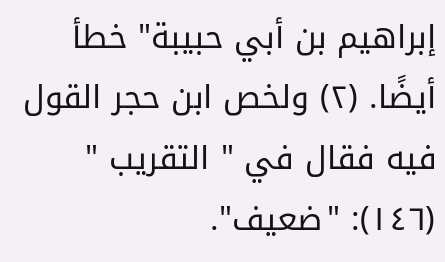إبراهيم بن أبي حبيبة" خطأ أيضًا. (٢) ولخص ابن حجر القول فيه فقال في " التقريب " (١٤٦): "ضعيف".